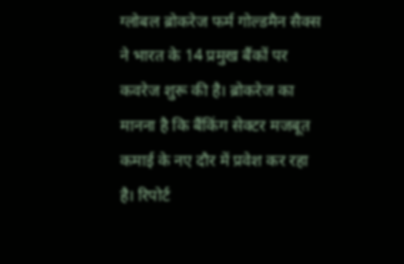ग्लोबल ब्रोकरेज फर्म गोल्डमैन सैक्स ने भारत के 14 प्रमुख बैंकों पर कवरेज शुरू की है। ब्रोकरेज का मानना है कि बैंकिंग सेक्टर मजबूत कमाई के नए दौर में प्रवेश कर रहा है। रिपोर्ट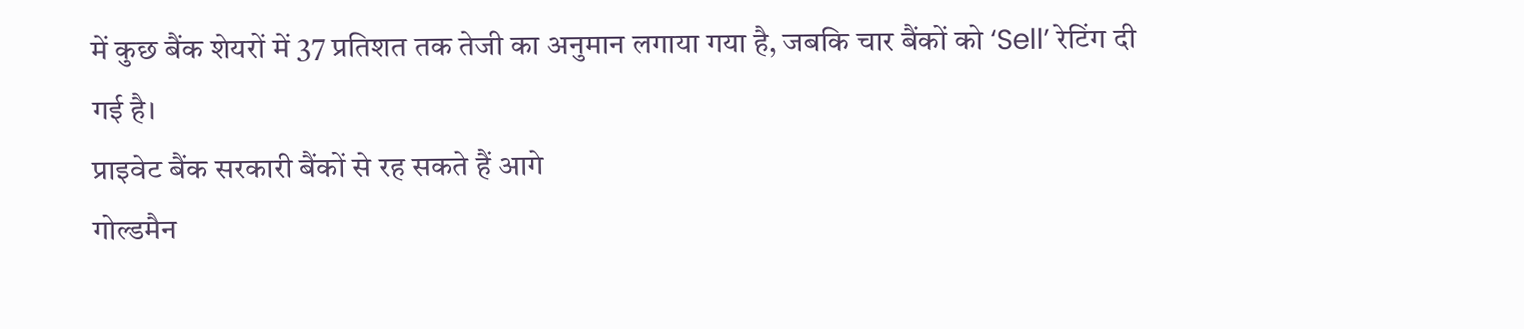में कुछ बैंक शेयरों में 37 प्रतिशत तक तेजी का अनुमान लगाया गया है, जबकि चार बैंकों को ‘Sell’ रेटिंग दी गई है।
प्राइवेट बैंक सरकारी बैंकों से रह सकते हैं आगे
गोल्डमैन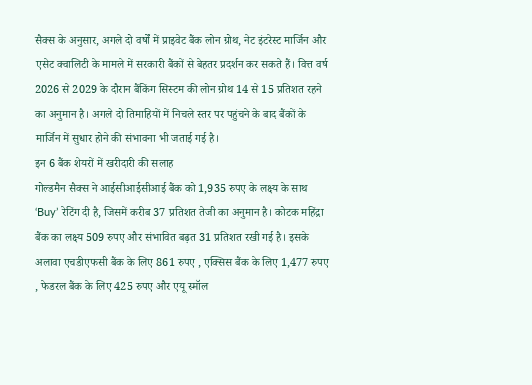सैक्स के अनुसार, अगले दो वर्षों में प्राइवेट बैंक लोन ग्रोथ, नेट इंटरेस्ट मार्जिन और एसेट क्वालिटी के मामले में सरकारी बैंकों से बेहतर प्रदर्शन कर सकते हैं। वित्त वर्ष 2026 से 2029 के दौरान बैंकिंग सिस्टम की लोन ग्रोथ 14 से 15 प्रतिशत रहने का अनुमान है। अगले दो तिमाहियों में निचले स्तर पर पहुंचने के बाद बैंकों के मार्जिन में सुधार होने की संभावना भी जताई गई है।
इन 6 बैंक शेयरों में खरीदारी की सलाह
गोल्डमैन सैक्स ने आईसीआईसीआई बैंक को 1,935 रुपए के लक्ष्य के साथ ‘Buy’ रेटिंग दी है, जिसमें करीब 37 प्रतिशत तेजी का अनुमान है। कोटक महिंद्रा बैंक का लक्ष्य 509 रुपए और संभावित बढ़त 31 प्रतिशत रखी गई है। इसके अलावा एचडीएफसी बैंक के लिए 861 रुपए , एक्सिस बैंक के लिए 1,477 रुपए , फेडरल बैंक के लिए 425 रुपए और एयू स्मॉल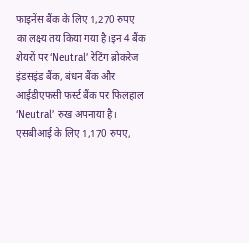फाइनेंस बैंक के लिए 1,270 रुपए का लक्ष्य तय किया गया है।इन 4 बैंक शेयरों पर ‘Neutral’ रेटिंग ब्रोकरेज
इंडसइंड बैंक, बंधन बैंक और आईडीएफसी फर्स्ट बैंक पर फिलहाल ‘Neutral’ रुख अपनाया है। एसबीआई के लिए 1,170 रुपए,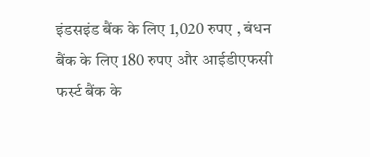इंडसइंड बैंक के लिए 1,020 रुपए , बंधन बैंक के लिए 180 रुपए और आईडीएफसी फर्स्ट बैंक के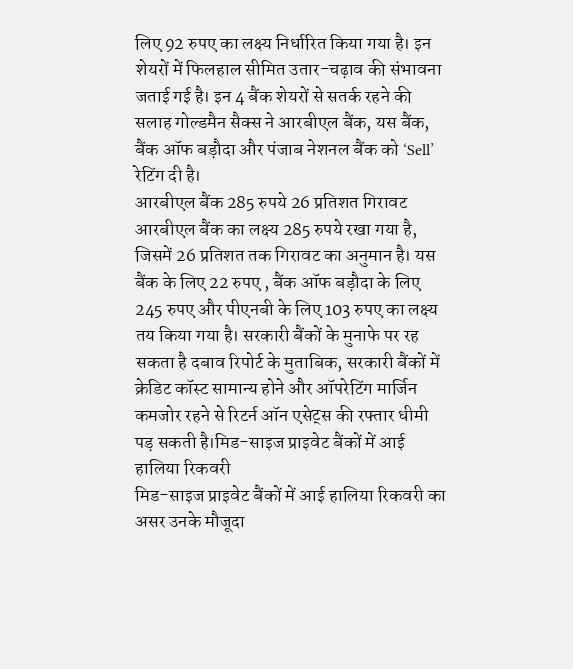लिए 92 रुपए का लक्ष्य निर्धारित किया गया है। इन शेयरों में फिलहाल सीमित उतार-चढ़ाव की संभावना जताई गई है। इन 4 बैंक शेयरों से सतर्क रहने की सलाह गोल्डमैन सैक्स ने आरबीएल बैंक, यस बैंक, बैंक ऑफ बड़ौदा और पंजाब नेशनल बैंक को ‘Sell’ रेटिंग दी है।
आरबीएल बैंक 285 रुपये 26 प्रतिशत गिरावट
आरबीएल बैंक का लक्ष्य 285 रुपये रखा गया है, जिसमें 26 प्रतिशत तक गिरावट का अनुमान है। यस बैंक के लिए 22 रुपए , बैंक ऑफ बड़ौदा के लिए 245 रुपए और पीएनबी के लिए 103 रुपए का लक्ष्य तय किया गया है। सरकारी बैंकों के मुनाफे पर रह सकता है दबाव रिपोर्ट के मुताबिक, सरकारी बैंकों में क्रेडिट कॉस्ट सामान्य होने और ऑपरेटिंग मार्जिन कमजोर रहने से रिटर्न ऑन एसेट्स की रफ्तार धीमी पड़ सकती है।मिड-साइज प्राइवेट बैंकों में आई हालिया रिकवरी
मिड-साइज प्राइवेट बैंकों में आई हालिया रिकवरी का असर उनके मौजूदा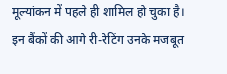मूल्यांकन में पहले ही शामिल हो चुका है। इन बैंकों की आगे री-रेटिंग उनके मजबूत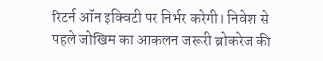रिटर्न ऑन इक्विटी पर निर्भर करेगी। निवेश से पहले जोखिम का आकलन जरूरी ब्रोकरेज की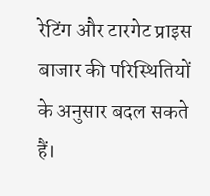रेटिंग और टारगेट प्राइस बाजार की परिस्थितियों के अनुसार बदल सकते हैं।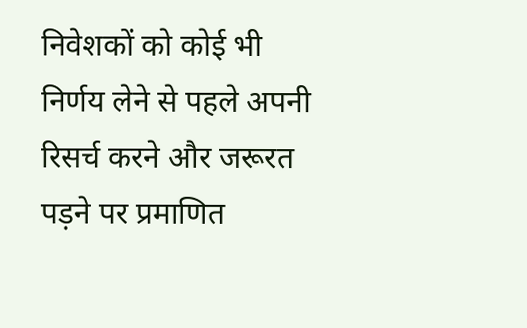निवेशकों को कोई भी निर्णय लेने से पहले अपनी रिसर्च करने और जरूरत पड़ने पर प्रमाणित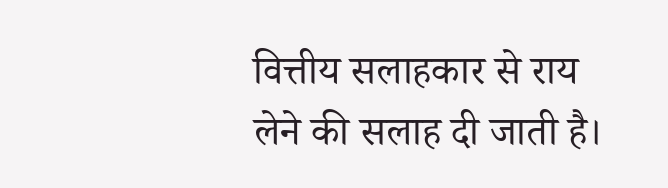वित्तीय सलाहकार से राय लेने की सलाह दी जाती है।